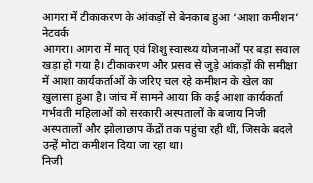आगरा में टीकाकरण के आंकड़ों से बेनकाब हुआ ‘आशा कमीशन’ नेटवर्क
आगरा। आगरा में मातृ एवं शिशु स्वास्थ्य योजनाओं पर बड़ा सवाल खड़ा हो गया है। टीकाकरण और प्रसव से जुड़े आंकड़ों की समीक्षा में आशा कार्यकर्ताओं के जरिए चल रहे कमीशन के खेल का खुलासा हुआ है। जांच में सामने आया कि कई आशा कार्यकर्ता गर्भवती महिलाओं को सरकारी अस्पतालों के बजाय निजी अस्पतालों और झोलाछाप केंद्रों तक पहुंचा रही थीं, जिसके बदले उन्हें मोटा कमीशन दिया जा रहा था।
निजी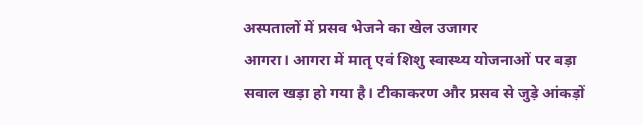अस्पतालों में प्रसव भेजने का खेल उजागर
आगरा। आगरा में मातृ एवं शिशु स्वास्थ्य योजनाओं पर बड़ा सवाल खड़ा हो गया है। टीकाकरण और प्रसव से जुड़े आंकड़ों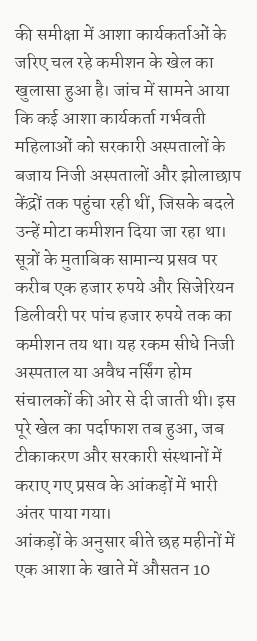की समीक्षा में आशा कार्यकर्ताओं के जरिए चल रहे कमीशन के खेल का खुलासा हुआ है। जांच में सामने आया कि कई आशा कार्यकर्ता गर्भवती महिलाओं को सरकारी अस्पतालों के बजाय निजी अस्पतालों और झोलाछाप केंद्रों तक पहुंचा रही थीं, जिसके बदले उन्हें मोटा कमीशन दिया जा रहा था।
सूत्रों के मुताबिक सामान्य प्रसव पर करीब एक हजार रुपये और सिजेरियन डिलीवरी पर पांच हजार रुपये तक का कमीशन तय था। यह रकम सीधे निजी अस्पताल या अवैध नर्सिंग होम संचालकों की ओर से दी जाती थी। इस पूरे खेल का पर्दाफाश तब हुआ, जब टीकाकरण और सरकारी संस्थानों में कराए गए प्रसव के आंकड़ों में भारी अंतर पाया गया।
आंकड़ों के अनुसार बीते छह महीनों में एक आशा के खाते में औसतन 10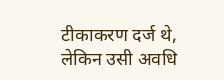टीकाकरण दर्ज थे, लेकिन उसी अवधि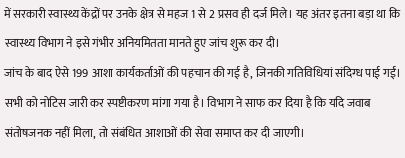में सरकारी स्वास्थ्य केंद्रों पर उनके क्षेत्र से महज 1 से 2 प्रसव ही दर्ज मिले। यह अंतर इतना बड़ा था कि स्वास्थ्य विभाग ने इसे गंभीर अनियमितता मानते हुए जांच शुरू कर दी।
जांच के बाद ऐसे 199 आशा कार्यकर्ताओं की पहचान की गई है, जिनकी गतिविधियां संदिग्ध पाई गईं। सभी को नोटिस जारी कर स्पष्टीकरण मांगा गया है। विभाग ने साफ कर दिया है कि यदि जवाब संतोषजनक नहीं मिला, तो संबंधित आशाओं की सेवा समाप्त कर दी जाएगी।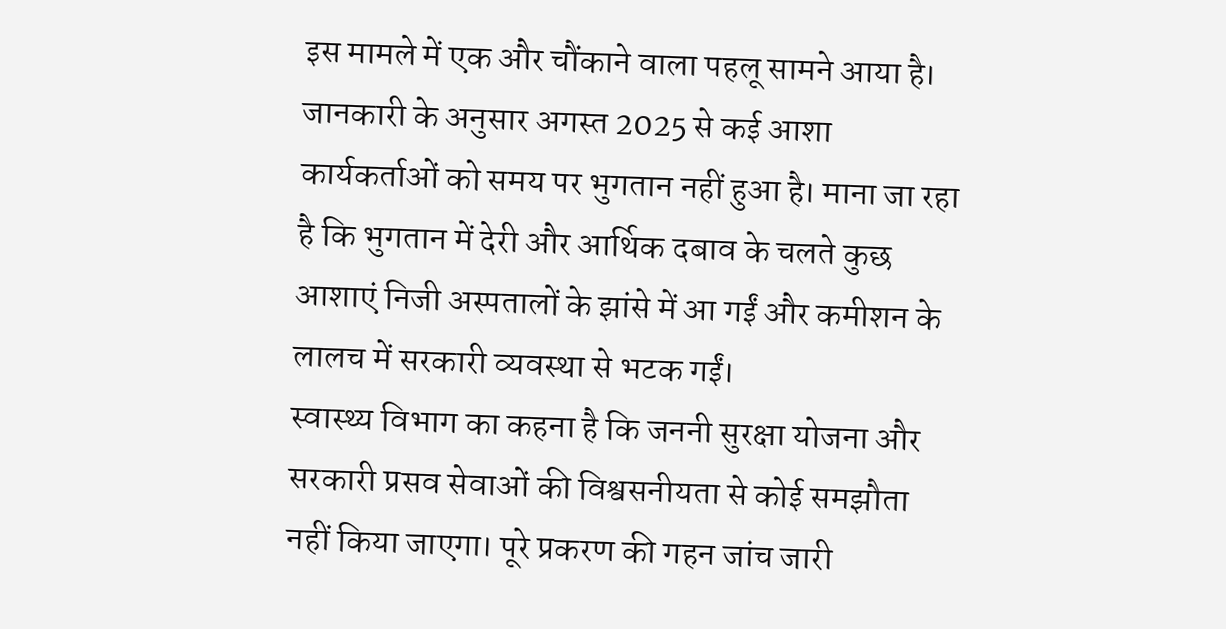इस मामले में एक और चौंकाने वाला पहलू सामने आया है। जानकारी के अनुसार अगस्त 2025 से कई आशा कार्यकर्ताओं को समय पर भुगतान नहीं हुआ है। माना जा रहा है कि भुगतान में देरी और आर्थिक दबाव के चलते कुछ आशाएं निजी अस्पतालों के झांसे में आ गईं और कमीशन के लालच में सरकारी व्यवस्था से भटक गईं।
स्वास्थ्य विभाग का कहना है कि जननी सुरक्षा योजना और सरकारी प्रसव सेवाओं की विश्वसनीयता से कोई समझौता नहीं किया जाएगा। पूरे प्रकरण की गहन जांच जारी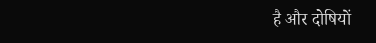है और दोषियों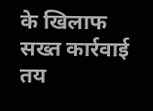के खिलाफ सख्त कार्रवाई तय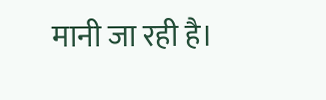मानी जा रही है।